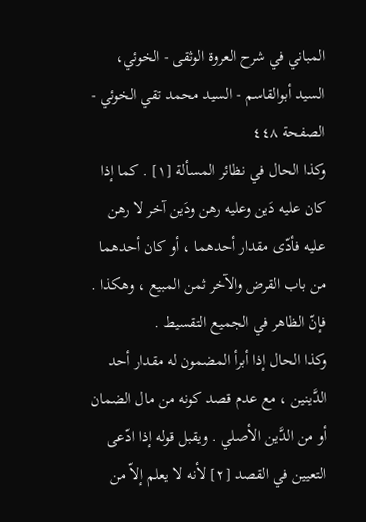المباني في شرح العروة الوثقى - الخوئي، السيد أبوالقاسم - السيد محمد تقي الخوئي - الصفحة ٤٤٨
وكذا الحال في نظائر المسألة [١] . كما إذا كان عليه دَين وعليه رهن ودَين آخر لا رهن عليه فأدّى مقدار أحدهما ، أو كان أحدهما من باب القرض والآخر ثمن المبيع ، وهكذا . فإنّ الظاهر في الجميع التقسيط .
وكذا الحال إذا أبرأ المضمون له مقدار أحد الدَّينين ، مع عدم قصد كونه من مال الضمان أو من الدَّين الأصلي . ويقبل قوله إذا ادّعى التعيين في القصد [٢] لأنه لا يعلم إلاّ من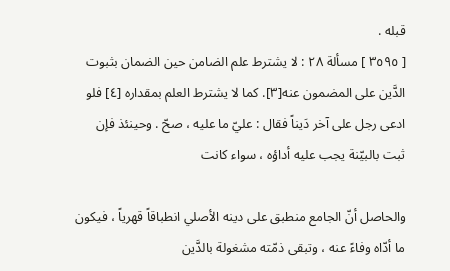قبله .
[ ٣٥٩٥ ] مسألة ٢٨ : لا يشترط علم الضامن حين الضمان بثبوت الدَّين على المضمون عنه[٣]. كما لا يشترط العلم بمقداره [٤] فلو ادعى رجل على آخر دَيناً فقال : عليّ ما عليه ، صحّ . وحينئذ فإن ثبت بالبيّنة يجب عليه أداؤه ، سواء كانت

والحاصل أنّ الجامع منطبق على دينه الأصلي انطباقاً قهرياً ، فيكون ما أدّاه وفاءً عنه ، وتبقى ذمّته مشغولة بالدَّين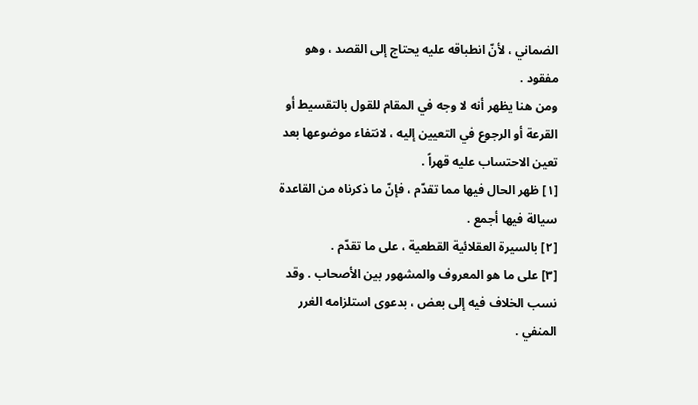الضماني ، لأنّ انطباقه عليه يحتاج إلى القصد ، وهو مفقود .
ومن هنا يظهر أنه لا وجه في المقام للقول بالتقسيط أو القرعة أو الرجوع في التعيين إليه ، لانتفاء موضوعها بعد تعين الاحتساب عليه قهراً .
[١] ظهر الحال فيها مما تقدّم ، فإنّ ما ذكرناه من القاعدة سيالة فيها أجمع .
[٢] بالسيرة العقلائية القطعية ، على ما تقدّم .
[٣] على ما هو المعروف والمشهور بين الأصحاب . وقد نسب الخلاف فيه إلى بعض ، بدعوى استلزامه الغرر المنفي .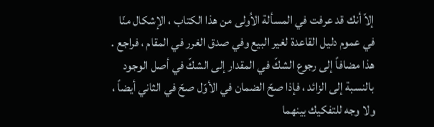إلاّ أنك قد عرفت في المسألة الاُولى من هذا الكتاب ، الإشكال منّا في عموم دليل القاعدة لغير البيع وفي صدق الغرر في المقام ، فراجع .
هذا مضافاً إلى رجوع الشكّ في المقدار إلى الشكّ في أصل الوجود بالنسبة إلى الزائد ، فإذا صحّ الضمان في الأوّل صحّ في الثاني أيضاً ، ولا وجه للتفكيك بينهما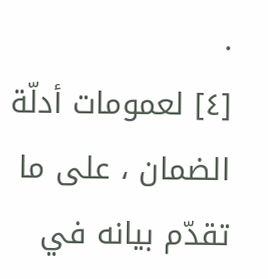.
[٤] لعمومات أدلّة الضمان ، على ما تقدّم بيانه في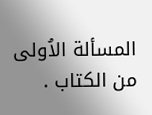المسألة الاُولى من الكتاب .